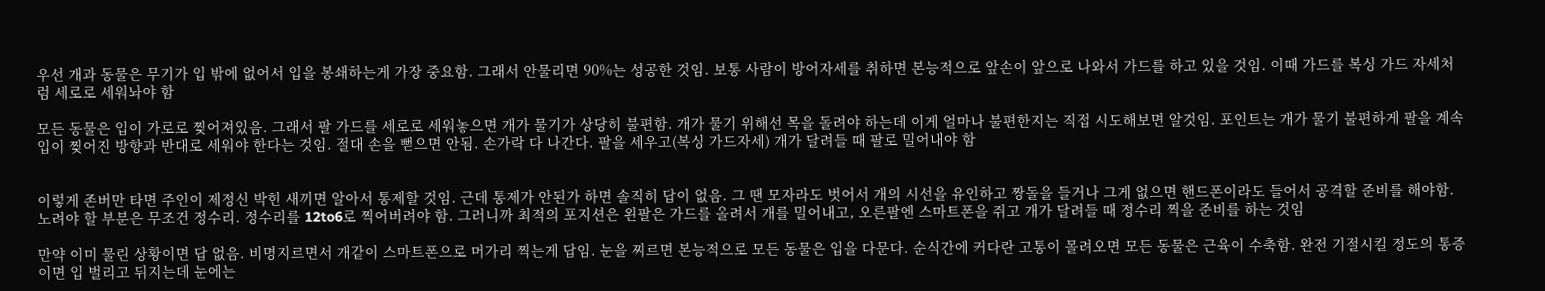우선 개과 동물은 무기가 입 밖에 없어서 입을 봉쇄하는게 가장 중요함. 그래서 안물리면 90%는 성공한 것임. 보통 사람이 방어자세를 취하면 본능적으로 앞손이 앞으로 나와서 가드를 하고 있을 것임. 이때 가드를 복싱 가드 자세처럼 세로로 세워놔야 함

모든 동물은 입이 가로로 찢어져있음. 그래서 팔 가드를 세로로 세워놓으면 개가 물기가 상당히 불편함. 개가 물기 위해선 목을 돌려야 하는데 이게 얼마나 불편한지는 직접 시도해보면 알것임. 포인트는 개가 물기 불편하게 팔을 계속 입이 찢어진 방향과 반대로 세워야 한다는 것임. 절대 손을 뻗으면 안됨. 손가락 다 나간다. 팔을 세우고(복싱 가드자세) 개가 달려들 때 팔로 밀어내야 함


이렇게 존버만 타면 주인이 제정신 박힌 새끼면 알아서 통제할 것임. 근데 통제가 안된가 하면 솔직히 답이 없음. 그 땐 모자라도 벗어서 개의 시선을 유인하고 짱돌을 들거나 그게 없으면 핸드폰이라도 들어서 공격할 준비를 해야함. 노려야 할 부분은 무조건 정수리. 정수리를 12to6로 찍어버려야 함. 그러니까 최적의 포지션은 왼팔은 가드를 올려서 개를 밀어내고, 오른팔엔 스마트폰을 쥐고 개가 달려들 때 정수리 찍을 준비를 하는 것임

만약 이미 물린 상황이면 답 없음. 비명지르면서 개같이 스마트폰으로 머가리 찍는게 답임. 눈을 찌르면 본능적으로 모든 동물은 입을 다문다. 순식간에 커다란 고통이 몰려오면 모든 동물은 근육이 수축함. 완전 기절시킬 정도의 통증이면 입 벌리고 뒤지는데 눈에는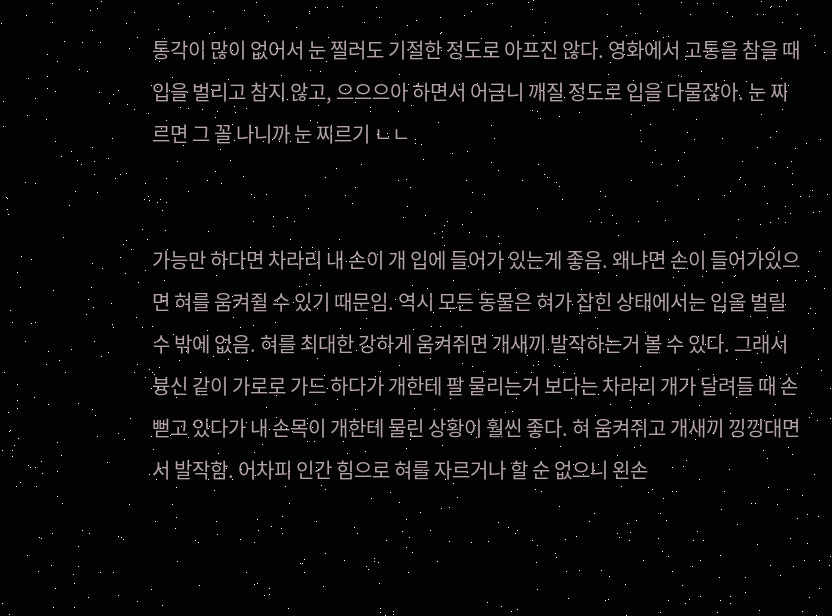통각이 많이 없어서 눈 찔러도 기절한 정도로 아프진 않다. 영화에서 고통을 참을 때 입을 벌리고 참지 않고, 으으으아 하면서 어금니 깨질 정도로 입을 다물잖아. 눈 찌르면 그 꼴 나니까 눈 찌르기 ㄴㄴ


가능만 하다면 차라리 내 손이 개 입에 들어가 있는게 좋음. 왜냐면 손이 들어가있으면 혀를 움켜쥘 수 있기 때문임. 역시 모든 동물은 혀가 잡힌 상태에서는 입을 벌릴 수 밖에 없음. 혀를 최대한 강하게 움켜쥐면 개새끼 발작하는거 볼 수 있다. 그래서 븅신 같이 가로로 가드 하다가 개한테 팔 물리는거 보다는 차라리 개가 달려들 때 손 뻗고 있다가 내 손목이 개한테 물린 상황이 훨씬 좋다. 혀 움켜쥐고 개새끼 낑낑대면서 발작함. 어차피 인간 힘으로 혀를 자르거나 할 순 없으니 왼손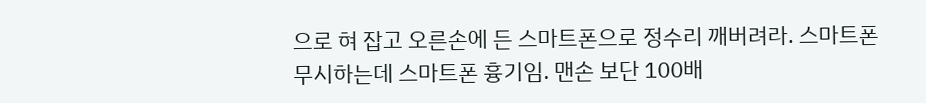으로 혀 잡고 오른손에 든 스마트폰으로 정수리 깨버려라. 스마트폰 무시하는데 스마트폰 흉기임. 맨손 보단 100배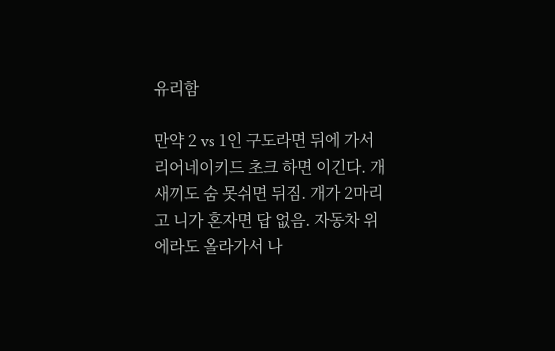유리함

만약 2 vs 1인 구도라면 뒤에 가서 리어네이키드 초크 하면 이긴다. 개새끼도 숨 못쉬면 뒤짐. 개가 2마리고 니가 혼자면 답 없음. 자동차 위에라도 올라가서 나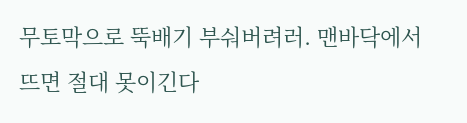무토막으로 뚝배기 부숴버려러. 맨바닥에서 뜨면 절대 못이긴다